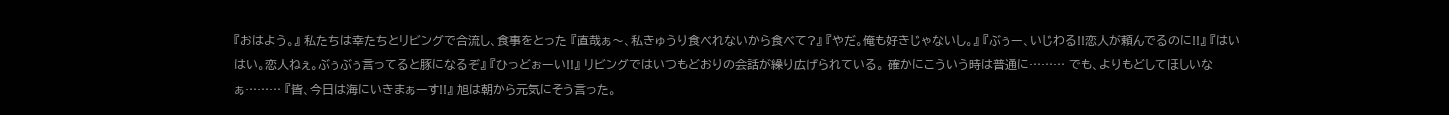『おはよう。』 私たちは幸たちとリビングで合流し、食事をとった 『直哉ぁ〜、私きゅうり食べれないから食べて?』 『やだ。俺も好きじゃないし。』 『ぶぅー、いじわる!!恋人が頼んでるのに!!』 『はいはい。恋人ねぇ。ぶぅぶぅ言ってると豚になるぞ』 『ひっどぉーい!!』 リビングではいつもどおりの会話が繰り広げられている。 確かにこういう時は普通に……… でも、よりもどしてほしいなぁ……… 『皆、今日は海にいきまぁーす!!』 旭は朝から元気にそう言った。